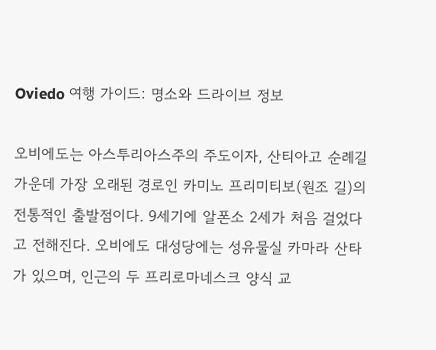Oviedo 여행 가이드: 명소와 드라이브 정보

오비에도는 아스투리아스주의 주도이자, 산티아고 순례길 가운데 가장 오래된 경로인 카미노 프리미티보(원조 길)의 전통적인 출발점이다. 9세기에 알폰소 2세가 처음 걸었다고 전해진다. 오비에도 대성당에는 성유물실 카마라 산타가 있으며, 인근의 두 프리로마네스크 양식 교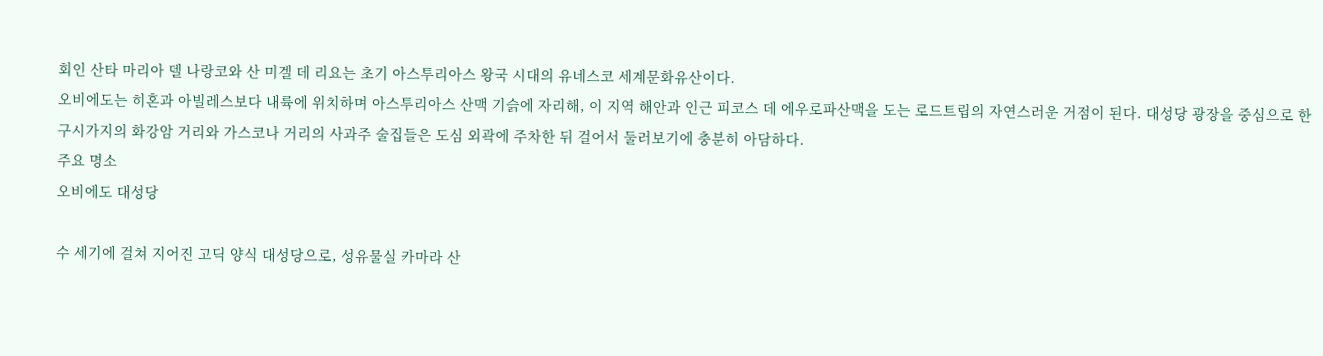회인 산타 마리아 델 나랑코와 산 미겔 데 리요는 초기 아스투리아스 왕국 시대의 유네스코 세계문화유산이다.
오비에도는 히혼과 아빌레스보다 내륙에 위치하며 아스투리아스 산맥 기슭에 자리해, 이 지역 해안과 인근 피코스 데 에우로파산맥을 도는 로드트립의 자연스러운 거점이 된다. 대성당 광장을 중심으로 한 구시가지의 화강암 거리와 가스코나 거리의 사과주 술집들은 도심 외곽에 주차한 뒤 걸어서 둘러보기에 충분히 아담하다.
주요 명소
오비에도 대성당

수 세기에 걸쳐 지어진 고딕 양식 대성당으로, 성유물실 카마라 산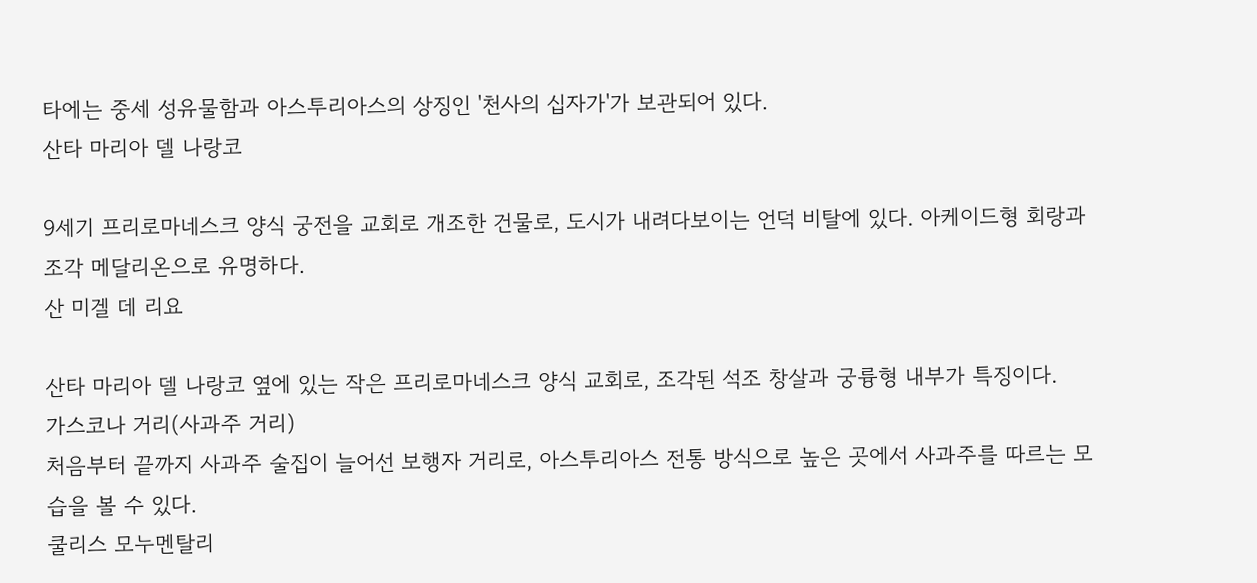타에는 중세 성유물함과 아스투리아스의 상징인 '천사의 십자가'가 보관되어 있다.
산타 마리아 델 나랑코

9세기 프리로마네스크 양식 궁전을 교회로 개조한 건물로, 도시가 내려다보이는 언덕 비탈에 있다. 아케이드형 회랑과 조각 메달리온으로 유명하다.
산 미겔 데 리요

산타 마리아 델 나랑코 옆에 있는 작은 프리로마네스크 양식 교회로, 조각된 석조 창살과 궁륭형 내부가 특징이다.
가스코나 거리(사과주 거리)
처음부터 끝까지 사과주 술집이 늘어선 보행자 거리로, 아스투리아스 전통 방식으로 높은 곳에서 사과주를 따르는 모습을 볼 수 있다.
쿨리스 모누멘탈리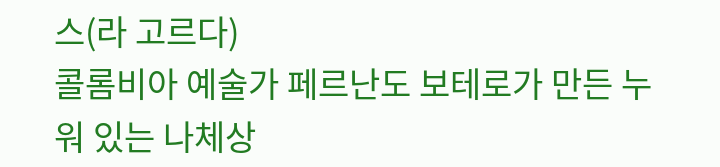스(라 고르다)
콜롬비아 예술가 페르난도 보테로가 만든 누워 있는 나체상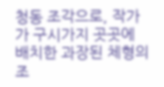청동 조각으로, 작가가 구시가지 곳곳에 배치한 과장된 체형의 조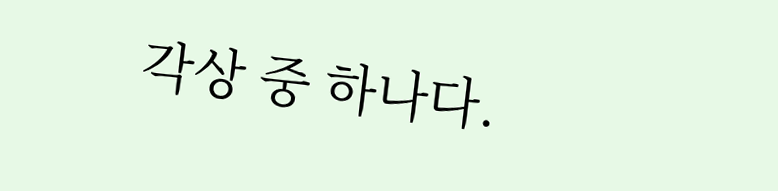각상 중 하나다.